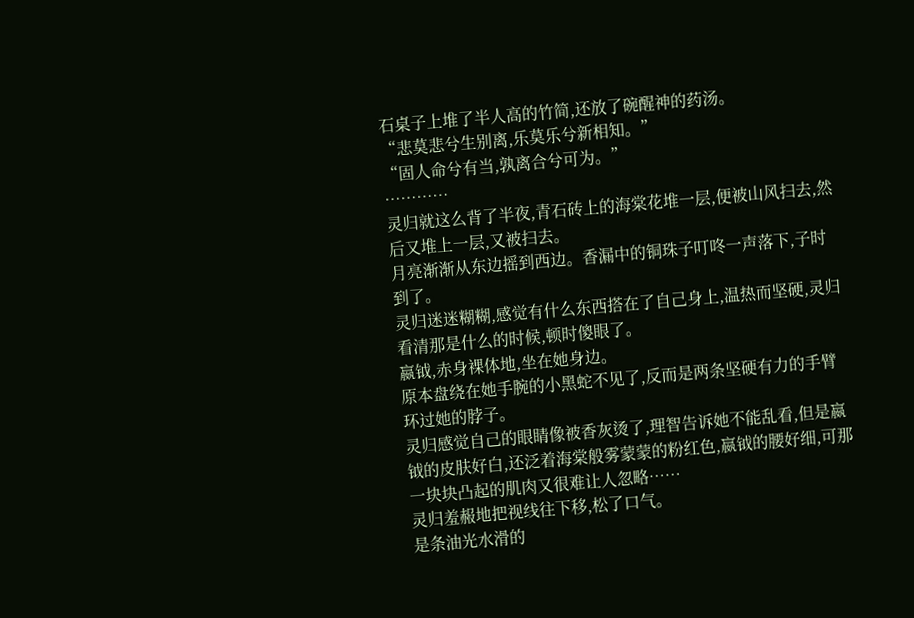石桌子上堆了半人高的竹简,还放了碗醒神的药汤。
“悲莫悲兮生别离,乐莫乐兮新相知。”
“固人命兮有当,孰离合兮可为。”
…………
灵归就这么背了半夜,青石砖上的海棠花堆一层,便被山风扫去,然后又堆上一层,又被扫去。
月亮渐渐从东边摇到西边。香漏中的铜珠子叮咚一声落下,子时到了。
灵归迷迷糊糊,感觉有什么东西搭在了自己身上,温热而坚硬,灵归看清那是什么的时候,顿时傻眼了。
嬴钺,赤身裸体地,坐在她身边。
原本盘绕在她手腕的小黑蛇不见了,反而是两条坚硬有力的手臂环过她的脖子。
灵归感觉自己的眼睛像被香灰烫了,理智告诉她不能乱看,但是嬴钺的皮肤好白,还泛着海棠般雾蒙蒙的粉红色,嬴钺的腰好细,可那一块块凸起的肌肉又很难让人忽略……
灵归羞赧地把视线往下移,松了口气。
是条油光水滑的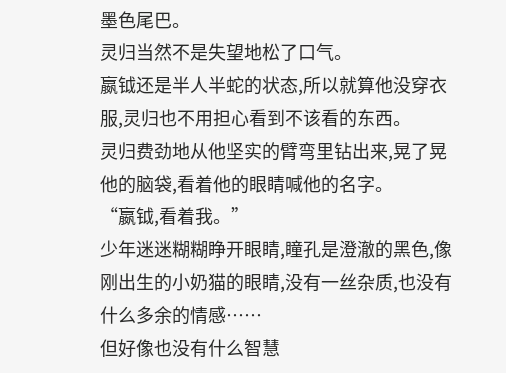墨色尾巴。
灵归当然不是失望地松了口气。
嬴钺还是半人半蛇的状态,所以就算他没穿衣服,灵归也不用担心看到不该看的东西。
灵归费劲地从他坚实的臂弯里钻出来,晃了晃他的脑袋,看着他的眼睛喊他的名字。
“嬴钺,看着我。”
少年迷迷糊糊睁开眼睛,瞳孔是澄澈的黑色,像刚出生的小奶猫的眼睛,没有一丝杂质,也没有什么多余的情感……
但好像也没有什么智慧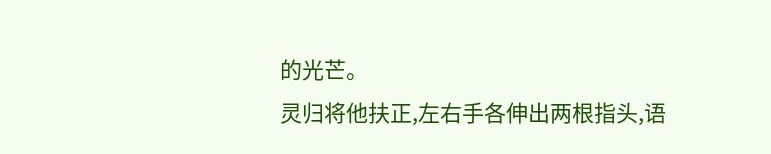的光芒。
灵归将他扶正,左右手各伸出两根指头,语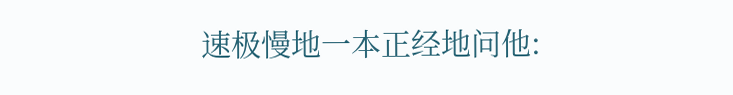速极慢地一本正经地问他: